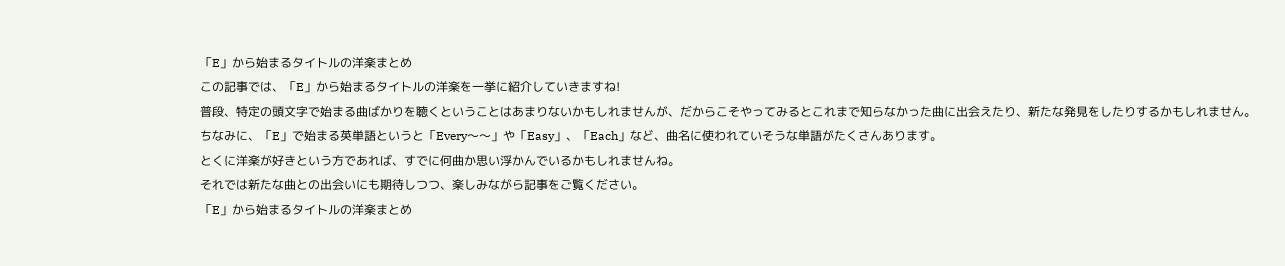「E」から始まるタイトルの洋楽まとめ
この記事では、「E」から始まるタイトルの洋楽を一挙に紹介していきますね!
普段、特定の頭文字で始まる曲ばかりを聴くということはあまりないかもしれませんが、だからこそやってみるとこれまで知らなかった曲に出会えたり、新たな発見をしたりするかもしれません。
ちなみに、「E」で始まる英単語というと「Every〜〜」や「Easy」、「Each」など、曲名に使われていそうな単語がたくさんあります。
とくに洋楽が好きという方であれば、すでに何曲か思い浮かんでいるかもしれませんね。
それでは新たな曲との出会いにも期待しつつ、楽しみながら記事をご覧ください。
「E」から始まるタイトルの洋楽まとめ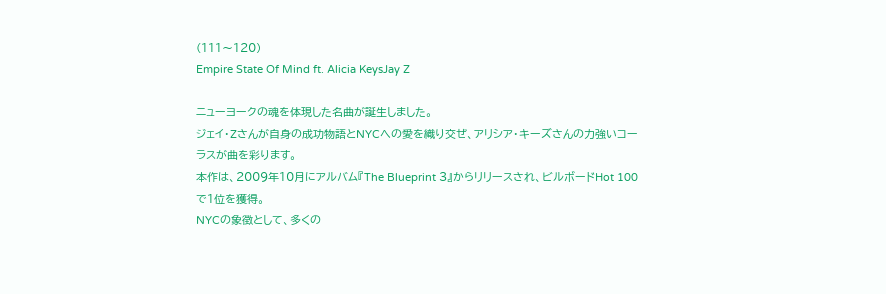(111〜120)
Empire State Of Mind ft. Alicia KeysJay Z

ニューヨークの魂を体現した名曲が誕生しました。
ジェイ・Zさんが自身の成功物語とNYCへの愛を織り交ぜ、アリシア・キーズさんの力強いコーラスが曲を彩ります。
本作は、2009年10月にアルバム『The Blueprint 3』からリリースされ、ビルボードHot 100で1位を獲得。
NYCの象徴として、多くの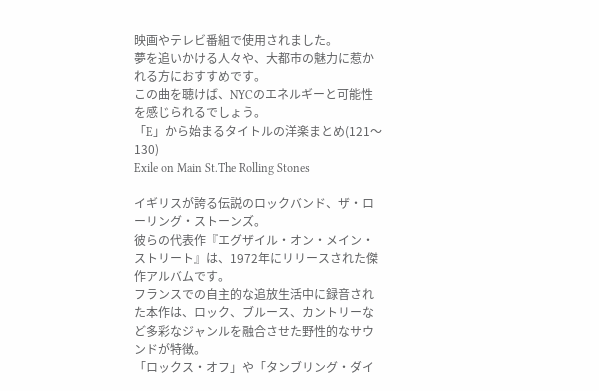映画やテレビ番組で使用されました。
夢を追いかける人々や、大都市の魅力に惹かれる方におすすめです。
この曲を聴けば、NYCのエネルギーと可能性を感じられるでしょう。
「E」から始まるタイトルの洋楽まとめ(121〜130)
Exile on Main St.The Rolling Stones

イギリスが誇る伝説のロックバンド、ザ・ローリング・ストーンズ。
彼らの代表作『エグザイル・オン・メイン・ストリート』は、1972年にリリースされた傑作アルバムです。
フランスでの自主的な追放生活中に録音された本作は、ロック、ブルース、カントリーなど多彩なジャンルを融合させた野性的なサウンドが特徴。
「ロックス・オフ」や「タンブリング・ダイ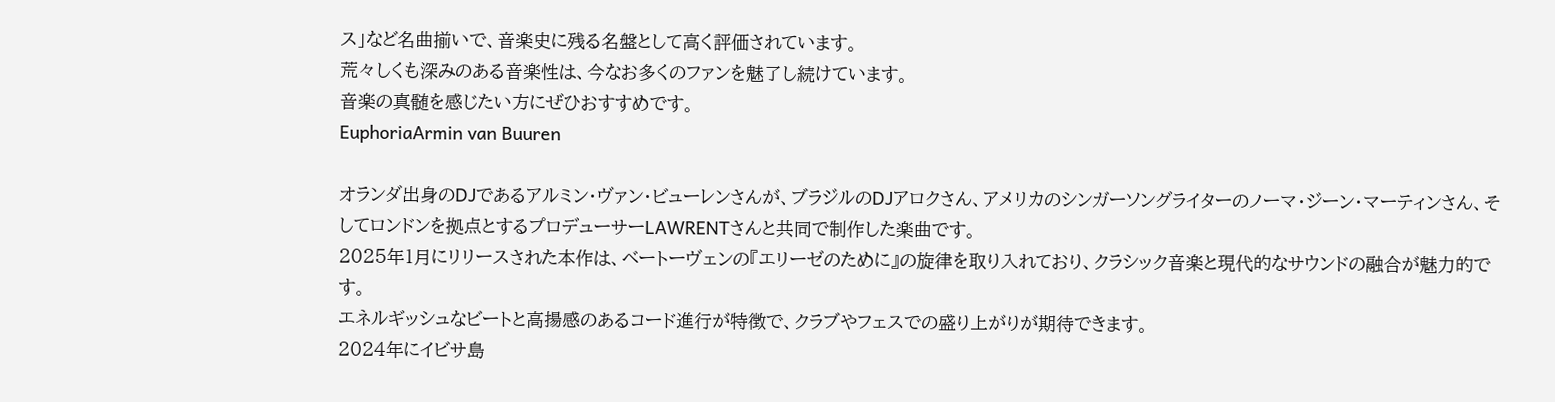ス」など名曲揃いで、音楽史に残る名盤として高く評価されています。
荒々しくも深みのある音楽性は、今なお多くのファンを魅了し続けています。
音楽の真髄を感じたい方にぜひおすすめです。
EuphoriaArmin van Buuren

オランダ出身のDJであるアルミン・ヴァン・ビューレンさんが、ブラジルのDJアロクさん、アメリカのシンガーソングライターのノーマ・ジーン・マーティンさん、そしてロンドンを拠点とするプロデューサーLAWRENTさんと共同で制作した楽曲です。
2025年1月にリリースされた本作は、ベートーヴェンの『エリーゼのために』の旋律を取り入れており、クラシック音楽と現代的なサウンドの融合が魅力的です。
エネルギッシュなビートと高揚感のあるコード進行が特徴で、クラブやフェスでの盛り上がりが期待できます。
2024年にイビサ島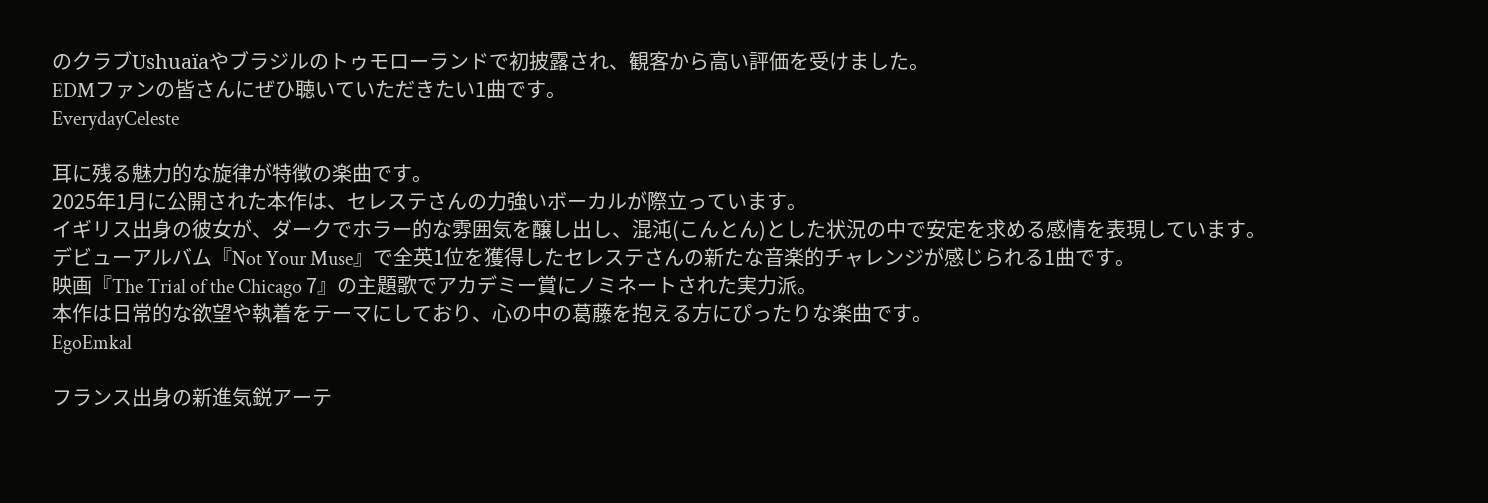のクラブUshuaïaやブラジルのトゥモローランドで初披露され、観客から高い評価を受けました。
EDMファンの皆さんにぜひ聴いていただきたい1曲です。
EverydayCeleste

耳に残る魅力的な旋律が特徴の楽曲です。
2025年1月に公開された本作は、セレステさんの力強いボーカルが際立っています。
イギリス出身の彼女が、ダークでホラー的な雰囲気を醸し出し、混沌(こんとん)とした状況の中で安定を求める感情を表現しています。
デビューアルバム『Not Your Muse』で全英1位を獲得したセレステさんの新たな音楽的チャレンジが感じられる1曲です。
映画『The Trial of the Chicago 7』の主題歌でアカデミー賞にノミネートされた実力派。
本作は日常的な欲望や執着をテーマにしており、心の中の葛藤を抱える方にぴったりな楽曲です。
EgoEmkal

フランス出身の新進気鋭アーテ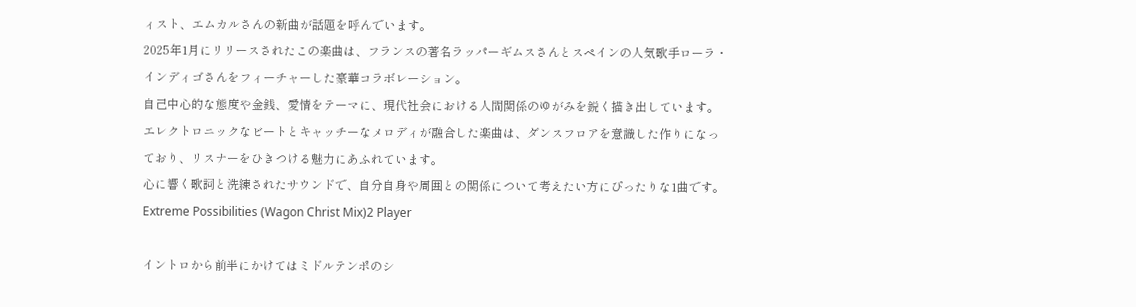ィスト、エムカルさんの新曲が話題を呼んでいます。
2025年1月にリリースされたこの楽曲は、フランスの著名ラッパーギムスさんとスペインの人気歌手ローラ・インディゴさんをフィーチャーした豪華コラボレーション。
自己中心的な態度や金銭、愛情をテーマに、現代社会における人間関係のゆがみを鋭く描き出しています。
エレクトロニックなビートとキャッチーなメロディが融合した楽曲は、ダンスフロアを意識した作りになっており、リスナーをひきつける魅力にあふれています。
心に響く歌詞と洗練されたサウンドで、自分自身や周囲との関係について考えたい方にぴったりな1曲です。
Extreme Possibilities (Wagon Christ Mix)2 Player

イントロから前半にかけてはミドルテンポのシ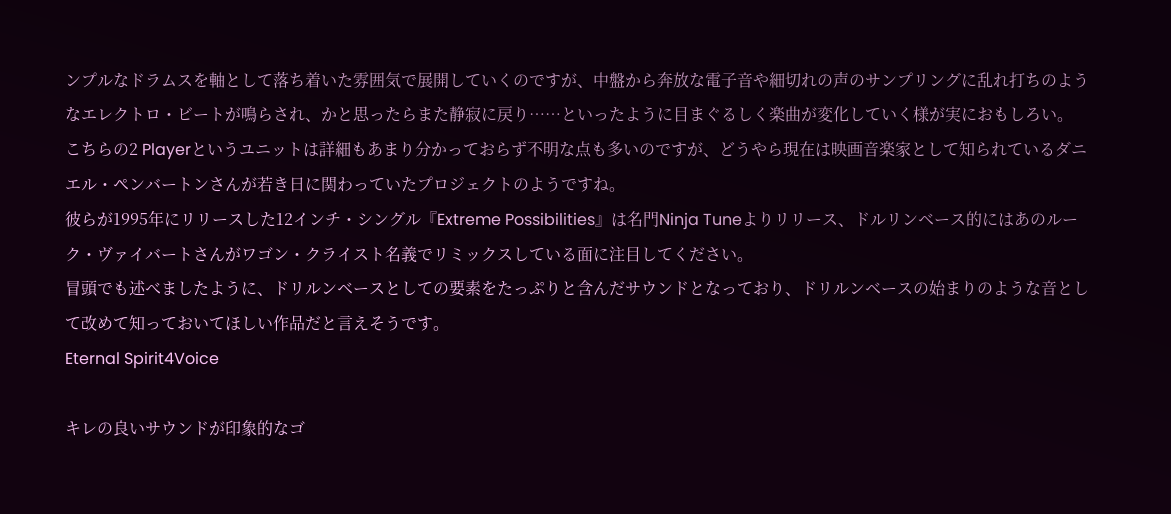ンプルなドラムスを軸として落ち着いた雰囲気で展開していくのですが、中盤から奔放な電子音や細切れの声のサンプリングに乱れ打ちのようなエレクトロ・ビートが鳴らされ、かと思ったらまた静寂に戻り……といったように目まぐるしく楽曲が変化していく様が実におもしろい。
こちらの2 Playerというユニットは詳細もあまり分かっておらず不明な点も多いのですが、どうやら現在は映画音楽家として知られているダニエル・ペンバートンさんが若き日に関わっていたプロジェクトのようですね。
彼らが1995年にリリースした12インチ・シングル『Extreme Possibilities』は名門Ninja Tuneよりリリース、ドルリンベース的にはあのルーク・ヴァイバートさんがワゴン・クライスト名義でリミックスしている面に注目してください。
冒頭でも述べましたように、ドリルンベースとしての要素をたっぷりと含んだサウンドとなっており、ドリルンベースの始まりのような音として改めて知っておいてほしい作品だと言えそうです。
Eternal Spirit4Voice

キレの良いサウンドが印象的なゴ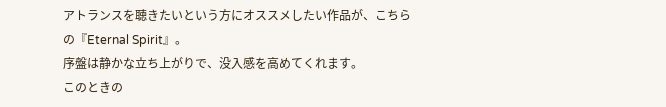アトランスを聴きたいという方にオススメしたい作品が、こちらの『Eternal Spirit』。
序盤は静かな立ち上がりで、没入感を高めてくれます。
このときの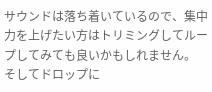サウンドは落ち着いているので、集中力を上げたい方はトリミングしてループしてみても良いかもしれません。
そしてドロップに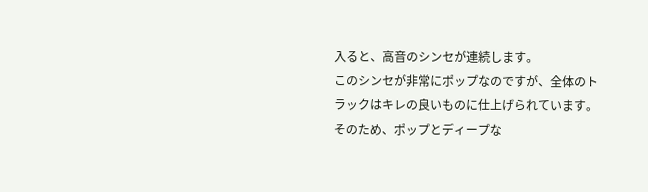入ると、高音のシンセが連続します。
このシンセが非常にポップなのですが、全体のトラックはキレの良いものに仕上げられています。
そのため、ポップとディープな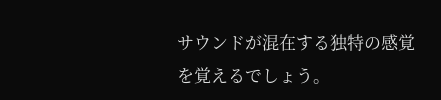サウンドが混在する独特の感覚を覚えるでしょう。